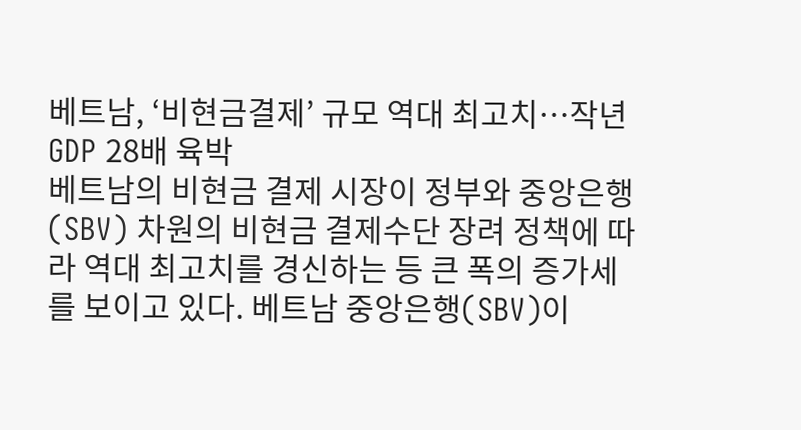베트남, ‘비현금결제’ 규모 역대 최고치…작년 GDP 28배 육박
베트남의 비현금 결제 시장이 정부와 중앙은행(SBV) 차원의 비현금 결제수단 장려 정책에 따라 역대 최고치를 경신하는 등 큰 폭의 증가세를 보이고 있다. 베트남 중앙은행(SBV)이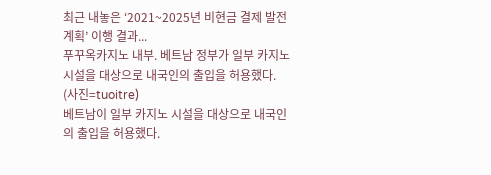최근 내놓은 ‘2021~2025년 비현금 결제 발전계획’ 이행 결과...
푸꾸옥카지노 내부. 베트남 정부가 일부 카지노 시설을 대상으로 내국인의 출입을 허용했다. (사진=tuoitre)
베트남이 일부 카지노 시설을 대상으로 내국인의 출입을 허용했다.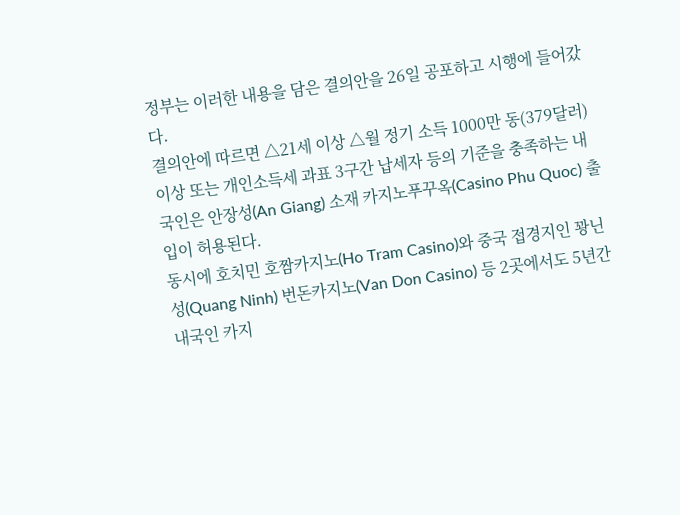정부는 이러한 내용을 담은 결의안을 26일 공포하고 시행에 들어갔다.
결의안에 따르면 △21세 이상 △월 정기 소득 1000만 동(379달러) 이상 또는 개인소득세 과표 3구간 납세자 등의 기준을 충족하는 내국인은 안장성(An Giang) 소재 카지노푸꾸옥(Casino Phu Quoc) 출입이 허용된다.
동시에 호치민 호짬카지노(Ho Tram Casino)와 중국 접경지인 꽝닌성(Quang Ninh) 번돈카지노(Van Don Casino) 등 2곳에서도 5년간 내국인 카지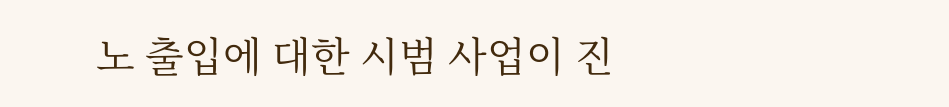노 출입에 대한 시범 사업이 진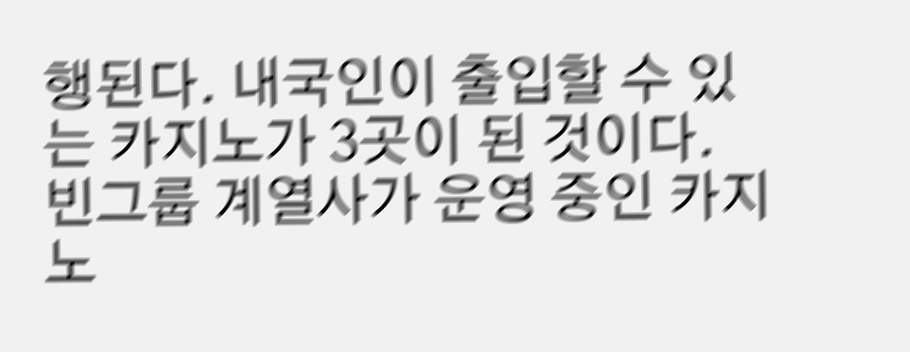행된다. 내국인이 출입할 수 있는 카지노가 3곳이 된 것이다.
빈그룹 계열사가 운영 중인 카지노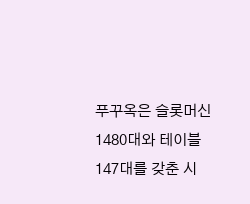푸꾸옥은 슬롯머신 1480대와 테이블 147대를 갖춘 시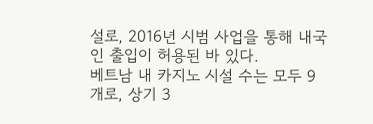설로, 2016년 시범 사업을 통해 내국인 출입이 허용된 바 있다.
베트남 내 카지노 시설 수는 모두 9개로, 상기 3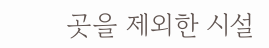곳을 제외한 시설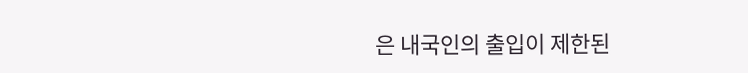은 내국인의 출입이 제한된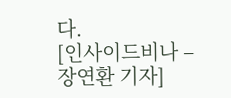다.
[인사이드비나 – 장연환 기자]